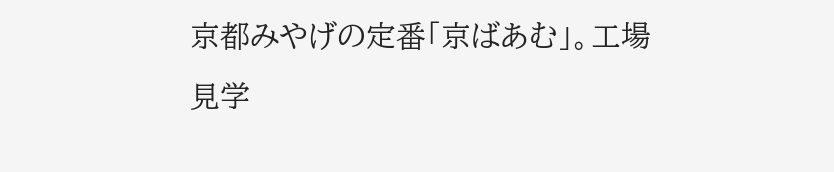京都みやげの定番「京ばあむ」。工場見学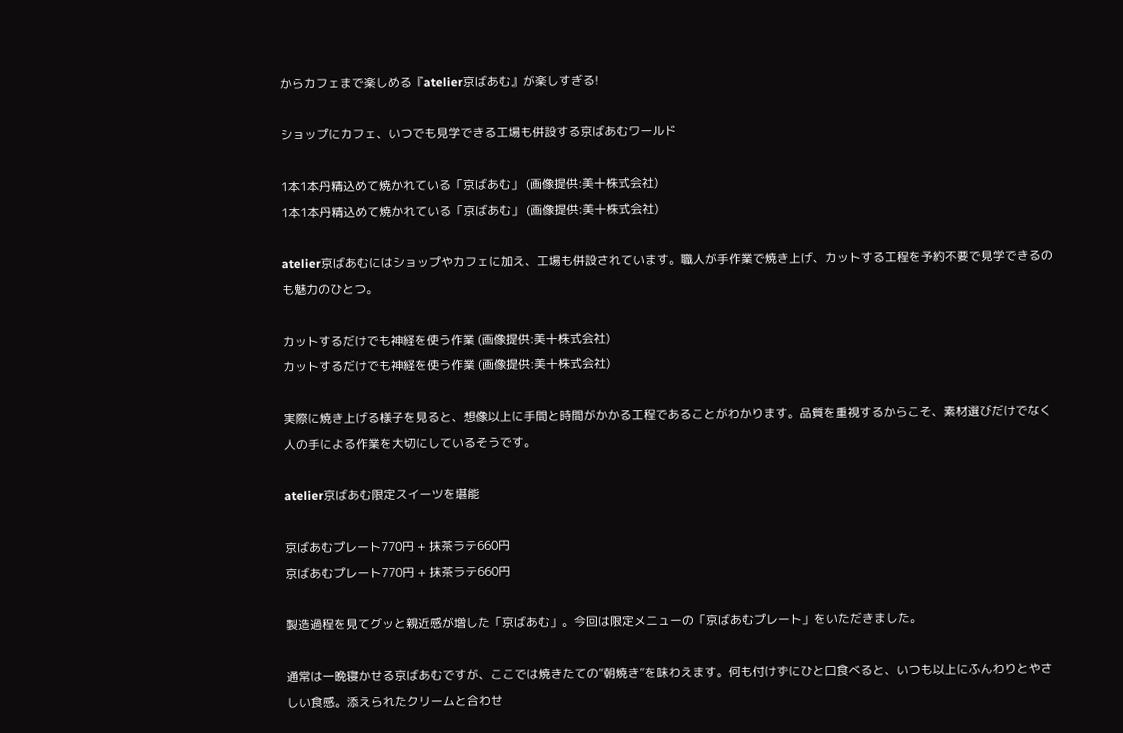からカフェまで楽しめる『atelier京ばあむ』が楽しすぎる!

ショップにカフェ、いつでも見学できる工場も併設する京ばあむワールド

1本1本丹精込めて焼かれている「京ばあむ」 (画像提供:美十株式会社)
1本1本丹精込めて焼かれている「京ばあむ」 (画像提供:美十株式会社)

atelier京ばあむにはショップやカフェに加え、工場も併設されています。職人が手作業で焼き上げ、カットする工程を予約不要で見学できるのも魅力のひとつ。

カットするだけでも神経を使う作業 (画像提供:美十株式会社)
カットするだけでも神経を使う作業 (画像提供:美十株式会社)

実際に焼き上げる様子を見ると、想像以上に手間と時間がかかる工程であることがわかります。品質を重視するからこそ、素材選びだけでなく人の手による作業を大切にしているそうです。

atelier京ばあむ限定スイーツを堪能

京ばあむプレート770円 + 抹茶ラテ660円
京ばあむプレート770円 + 抹茶ラテ660円

製造過程を見てグッと親近感が増した「京ばあむ」。今回は限定メニューの「京ばあむプレート」をいただきました。

通常は一晩寝かせる京ばあむですが、ここでは焼きたての“朝焼き”を味わえます。何も付けずにひと口食べると、いつも以上にふんわりとやさしい食感。添えられたクリームと合わせ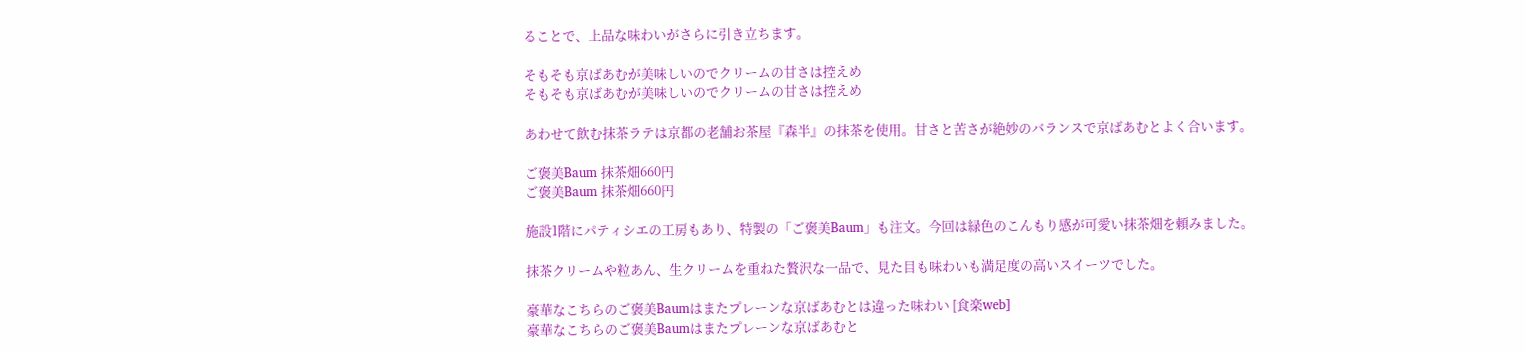ることで、上品な味わいがさらに引き立ちます。

そもそも京ばあむが美味しいのでクリームの甘さは控えめ
そもそも京ばあむが美味しいのでクリームの甘さは控えめ

あわせて飲む抹茶ラテは京都の老舗お茶屋『森半』の抹茶を使用。甘さと苦さが絶妙のバランスで京ばあむとよく合います。

ご褒美Baum 抹茶畑660円
ご褒美Baum 抹茶畑660円

施設1階にパティシエの工房もあり、特製の「ご褒美Baum」も注文。今回は緑色のこんもり感が可愛い抹茶畑を頼みました。

抹茶クリームや粒あん、生クリームを重ねた贅沢な一品で、見た目も味わいも満足度の高いスイーツでした。

豪華なこちらのご褒美Baumはまたプレーンな京ばあむとは違った味わい [食楽web]
豪華なこちらのご褒美Baumはまたプレーンな京ばあむと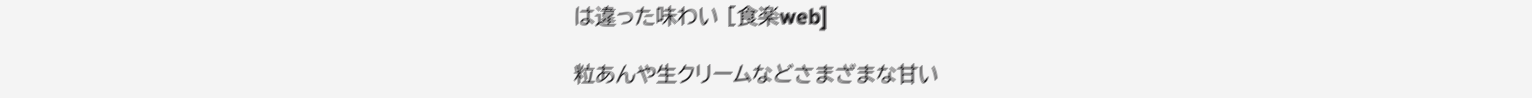は違った味わい [食楽web]

粒あんや生クリームなどさまざまな甘い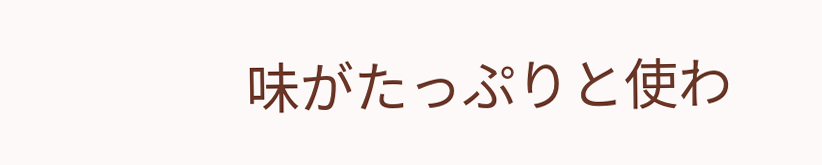味がたっぷりと使わ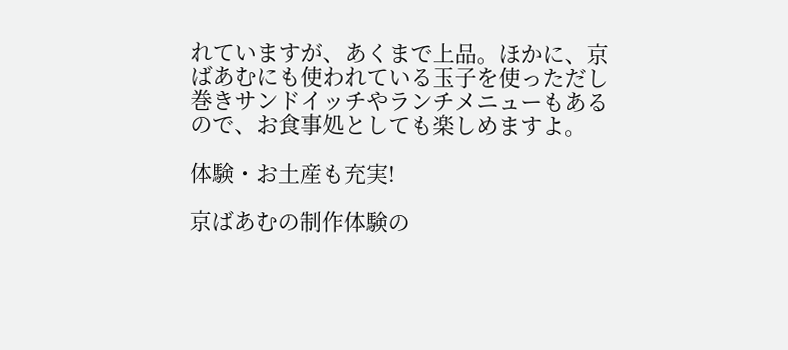れていますが、あくまで上品。ほかに、京ばあむにも使われている玉子を使っただし巻きサンドイッチやランチメニューもあるので、お食事処としても楽しめますよ。

体験・お土産も充実!

京ばあむの制作体験の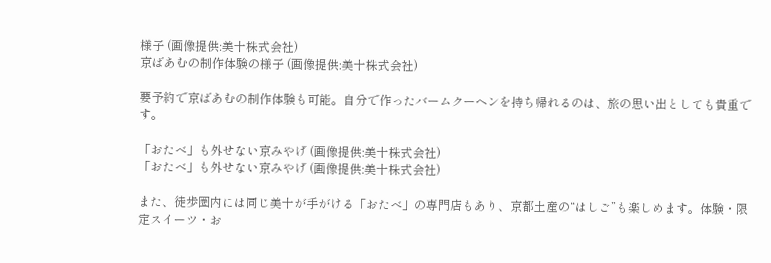様子 (画像提供:美十株式会社)
京ばあむの制作体験の様子 (画像提供:美十株式会社)

要予約で京ばあむの制作体験も可能。自分で作ったバームクーヘンを持ち帰れるのは、旅の思い出としても貴重です。

「おたべ」も外せない京みやげ (画像提供:美十株式会社)
「おたべ」も外せない京みやげ (画像提供:美十株式会社)

また、徒歩圏内には同じ美十が手がける「おたべ」の専門店もあり、京都土産の“はしご”も楽しめます。体験・限定スイーツ・お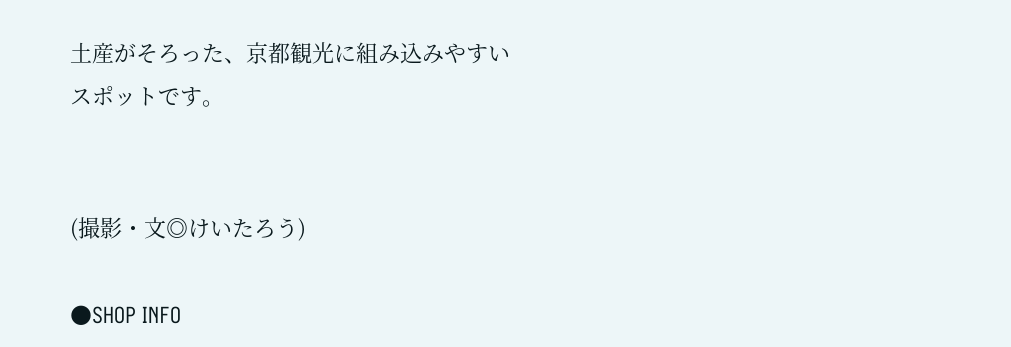土産がそろった、京都観光に組み込みやすいスポットです。


(撮影・文◎けいたろう)

●SHOP INFO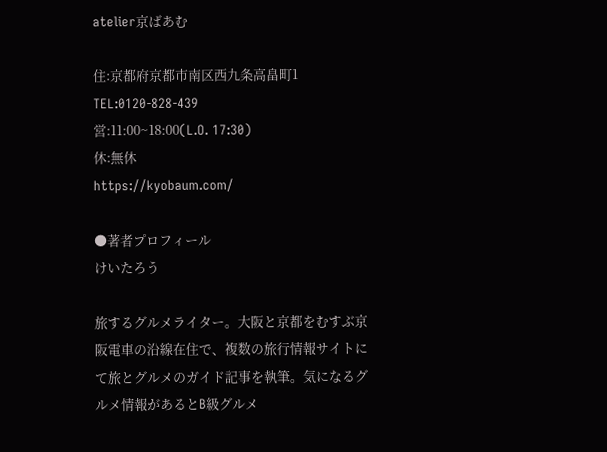atelier京ばあむ

住:京都府京都市南区西九条高畠町1
TEL:0120-828-439
営:11:00~18:00(L.O. 17:30)
休:無休
https://kyobaum.com/

●著者プロフィール
けいたろう

旅するグルメライター。大阪と京都をむすぶ京阪電車の沿線在住で、複数の旅行情報サイトにて旅とグルメのガイド記事を執筆。気になるグルメ情報があるとB級グルメ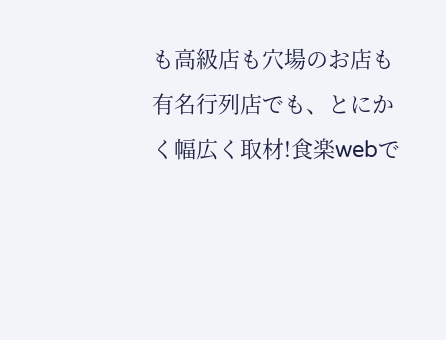も高級店も穴場のお店も有名行列店でも、とにかく幅広く取材!食楽webで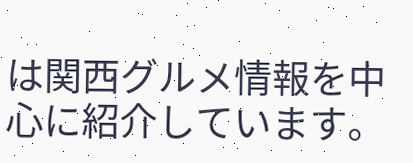は関西グルメ情報を中心に紹介しています。